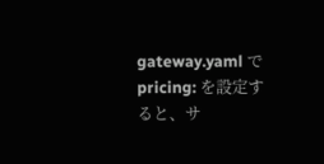gateway.yaml で pricing: を設定すると、サ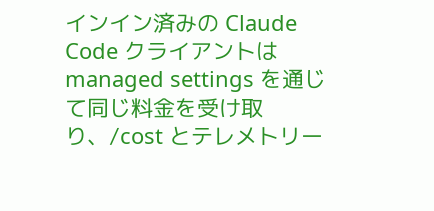インイン済みの Claude Code クライアントは managed settings を通じて同じ料金を受け取り、/cost とテレメトリー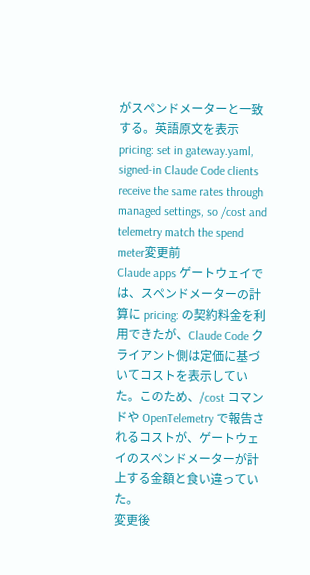がスペンドメーターと一致する。英語原文を表示
pricing: set in gateway.yaml, signed-in Claude Code clients receive the same rates through managed settings, so /cost and telemetry match the spend meter変更前
Claude apps ゲートウェイでは、スペンドメーターの計算に pricing: の契約料金を利用できたが、Claude Code クライアント側は定価に基づいてコストを表示していた。このため、/cost コマンドや OpenTelemetry で報告されるコストが、ゲートウェイのスペンドメーターが計上する金額と食い違っていた。
変更後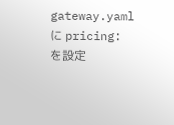gateway.yaml に pricing: を設定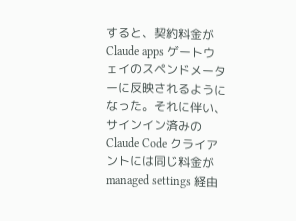すると、契約料金が Claude apps ゲートウェイのスペンドメーターに反映されるようになった。それに伴い、サインイン済みの Claude Code クライアントには同じ料金が managed settings 経由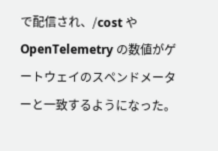で配信され、/cost や OpenTelemetry の数値がゲートウェイのスペンドメーターと一致するようになった。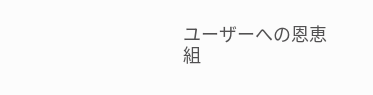ユーザーへの恩恵
組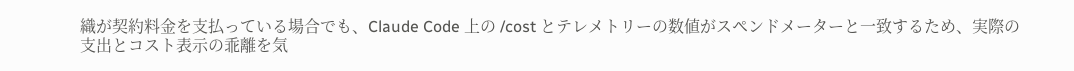織が契約料金を支払っている場合でも、Claude Code 上の /cost とテレメトリーの数値がスペンドメーターと一致するため、実際の支出とコスト表示の乖離を気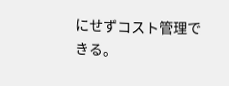にせずコスト管理できる。